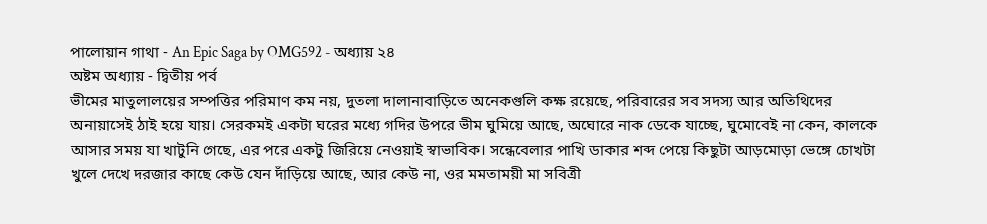পালোয়ান গাথা - An Epic Saga by OMG592 - অধ্যায় ২৪
অষ্টম অধ্যায় - দ্বিতীয় পর্ব
ভীমের মাতুলালয়ের সম্পত্তির পরিমাণ কম নয়, দুতলা দালানাবাড়িতে অনেকগুলি কক্ষ রয়েছে, পরিবারের সব সদস্য আর অতিথিদের অনায়াসেই ঠাই হয়ে যায়। সেরকমই একটা ঘরের মধ্যে গদির উপরে ভীম ঘুমিয়ে আছে, অঘোরে নাক ডেকে যাচ্ছে, ঘুমোবেই না কেন, কালকে আসার সময় যা খাটুনি গেছে, এর পরে একটু জিরিয়ে নেওয়াই স্বাভাবিক। সন্ধেবেলার পাখি ডাকার শব্দ পেয়ে কিছুটা আড়মোড়া ভেঙ্গে চোখটা খুলে দেখে দরজার কাছে কেউ যেন দাঁড়িয়ে আছে, আর কেউ না, ওর মমতাময়ী মা সবিত্রী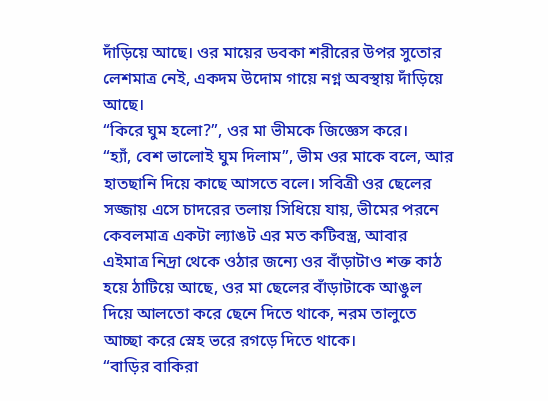দাঁড়িয়ে আছে। ওর মায়ের ডবকা শরীরের উপর সুতোর লেশমাত্র নেই, একদম উদোম গায়ে নগ্ন অবস্থায় দাঁড়িয়ে আছে।
“কিরে ঘুম হলো?”, ওর মা ভীমকে জিজ্ঞেস করে।
“হ্যাঁ, বেশ ভালোই ঘুম দিলাম”, ভীম ওর মাকে বলে, আর হাতছানি দিয়ে কাছে আসতে বলে। সবিত্রী ওর ছেলের সজ্জায় এসে চাদরের তলায় সিধিয়ে যায়, ভীমের পরনে কেবলমাত্র একটা ল্যাঙট এর মত কটিবস্ত্র, আবার এইমাত্র নিদ্রা থেকে ওঠার জন্যে ওর বাঁড়াটাও শক্ত কাঠ হয়ে ঠাটিয়ে আছে, ওর মা ছেলের বাঁড়াটাকে আঙুল দিয়ে আলতো করে ছেনে দিতে থাকে, নরম তালুতে আচ্ছা করে স্নেহ ভরে রগড়ে দিতে থাকে।
“বাড়ির বাকিরা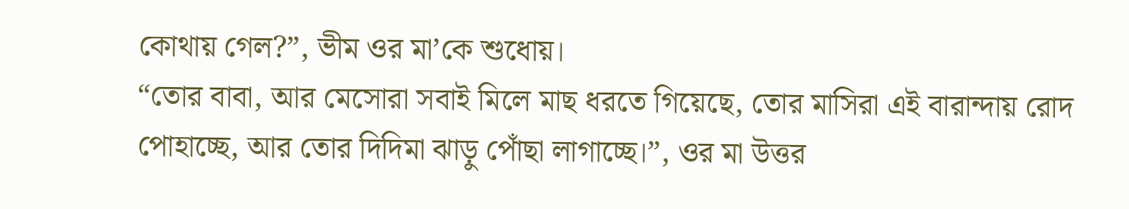কোথায় গেল?”, ভীম ওর মা’কে শুধোয়।
“তোর বাবা, আর মেসোরা সবাই মিলে মাছ ধরতে গিয়েছে, তোর মাসিরা এই বারান্দায় রোদ পোহাচ্ছে, আর তোর দিদিমা ঝাড়ু পোঁছা লাগাচ্ছে।”, ওর মা উত্তর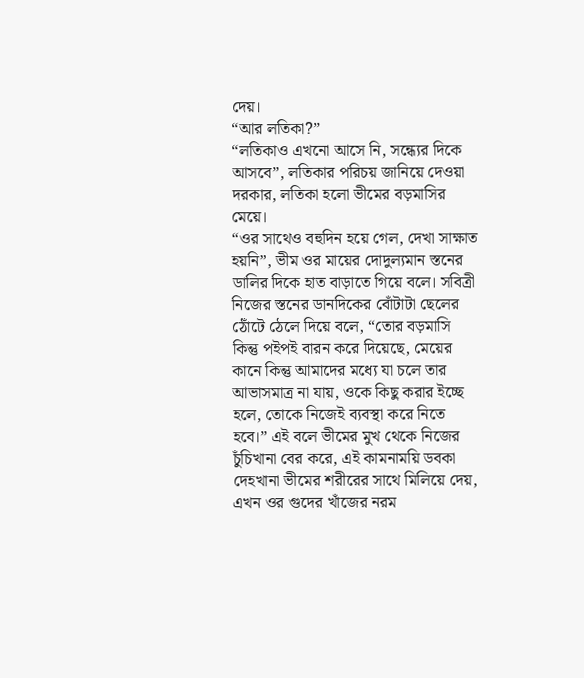দেয়।
“আর লতিকা?”
“লতিকাও এখনো আসে নি, সন্ধ্যের দিকে আসবে”, লতিকার পরিচয় জানিয়ে দেওয়া দরকার, লতিকা হলো ভীমের বড়মাসির মেয়ে।
“ওর সাথেও বহুদিন হয়ে গেল, দেখা সাক্ষাত হয়নি”, ভীম ওর মায়ের দোদুল্যমান স্তনের ডালির দিকে হাত বাড়াতে গিয়ে বলে। সবিত্রী নিজের স্তনের ডানদিকের বোঁটাটা ছেলের ঠোঁটে ঠেলে দিয়ে বলে, “তোর বড়মাসি কিন্তু পইপই বারন করে দিয়েছে, মেয়ের কানে কিন্তু আমাদের মধ্যে যা চলে তার আভাসমাত্র না যায়, ওকে কিছু করার ইচ্ছে হলে, তোকে নিজেই ব্যবস্থা করে নিতে হবে।” এই বলে ভীমের মুখ থেকে নিজের চুঁচিখানা বের করে, এই কামনাময়ি ডবকা দেহখানা ভীমের শরীরের সাথে মিলিয়ে দেয়, এখন ওর গুদের খাঁজের নরম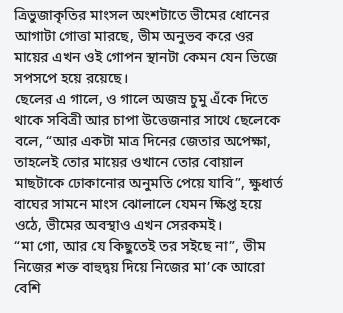ত্রিভুজাকৃতির মাংসল অংশটাতে ভীমের ধোনের আগাটা গোত্তা মারছে, ভীম অনুভব করে ওর মায়ের এখন ওই গোপন স্থানটা কেমন যেন ভিজে সপসপে হয়ে রয়েছে।
ছেলের এ গালে, ও গালে অজস্র চুমু এঁকে দিতে থাকে সবিত্রী আর চাপা উত্তেজনার সাথে ছেলেকে বলে, “আর একটা মাত্র দিনের জেতার অপেক্ষা, তাহলেই তোর মায়ের ওখানে তোর বোয়াল মাছটাকে ঢোকানোর অনুমতি পেয়ে যাবি”, ক্ষুধার্ত বাঘের সামনে মাংস ঝোলালে যেমন ক্ষিপ্ত হয়ে ওঠে, ভীমের অবস্থাও এখন সেরকমই।
“মা গো, আর যে কিছুতেই তর সইছে না”, ভীম নিজের শক্ত বাহুদ্বয় দিয়ে নিজের মা’কে আরো বেশি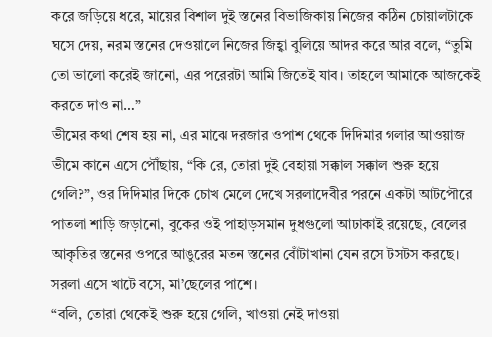করে জড়িয়ে ধরে, মায়ের বিশাল দুই স্তনের বিভাজিকায় নিজের কঠিন চোয়ালটাকে ঘসে দেয়, নরম স্তনের দেওয়ালে নিজের জিহ্বা বুলিয়ে আদর করে আর বলে, “তুমি তো ভালো করেই জানো, এর পরেরটা আমি জিতেই যাব। তাহলে আমাকে আজকেই করতে দাও না…”
ভীমের কথা শেষ হয় না, এর মাঝে দরজার ওপাশ থেকে দিদিমার গলার আওয়াজ ভীমে কানে এসে পৌঁছায়, “কি রে, তোরা দুই বেহায়া সক্কাল সক্কাল শুরু হয়ে গেলি?”, ওর দিদিমার দিকে চোখ মেলে দেখে সরলাদেবীর পরনে একটা আটপৌরে পাতলা শাড়ি জড়ানো, বুকের ওই পাহাড়সমান দুধগুলো আঢাকাই রয়েছে, বেলের আকৃতির স্তনের ওপরে আঙুরের মতন স্তনের বোঁটাখানা যেন রসে টসটস করছে। সরলা এসে খাটে বসে, মা’ছেলের পাশে।
“বলি, তোরা থেকেই শুরু হয়ে গেলি, খাওয়া নেই দাওয়া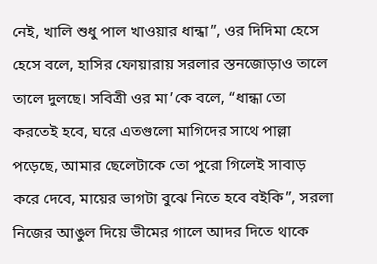নেই, খালি শুধু পাল খাওয়ার ধান্ধা”, ওর দিদিমা হেসে হেসে বলে, হাসির ফোয়ারায় সরলার স্তনজোড়াও তালে তালে দুলছে। সবিত্রী ওর মা’কে বলে, “ধান্ধা তো করতেই হবে, ঘরে এতগুলো মাগিদের সাথে পাল্লা পড়েছে, আমার ছেলেটাকে তো পুরো গিলেই সাবাড় করে দেবে, মায়ের ভাগটা বুঝে নিতে হবে বইকি”, সরলা নিজের আঙুল দিয়ে ভীমের গালে আদর দিতে থাকে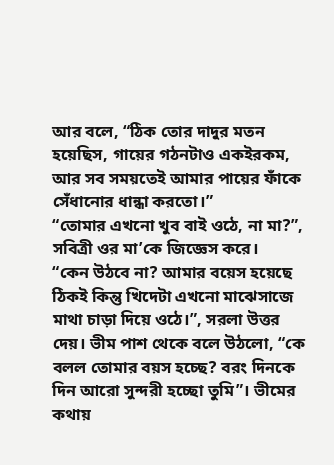আর বলে, “ঠিক তোর দাদুর মতন হয়েছিস, গায়ের গঠনটাও একইরকম, আর সব সময়তেই আমার পায়ের ফাঁকে সেঁধানোর ধান্ধা করতো।”
“তোমার এখনো খুব বাই ওঠে, না মা?”, সবিত্রী ওর মা’কে জিজ্ঞেস করে।
“কেন উঠবে না? আমার বয়েস হয়েছে ঠিকই কিন্তু খিদেটা এখনো মাঝেসাজে মাথা চাড়া দিয়ে ওঠে।”, সরলা উত্তর দেয়। ভীম পাশ থেকে বলে উঠলো, “কে বলল তোমার বয়স হচ্ছে? বরং দিনকে দিন আরো সুন্দরী হচ্ছো তুমি”। ভীমের কথায়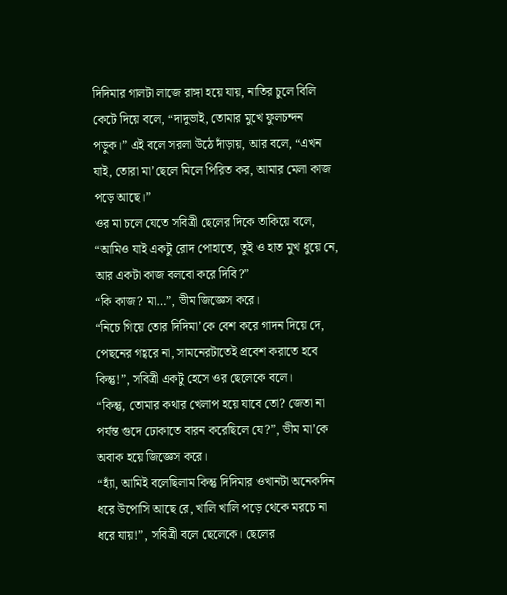দিদিমার গালটা লাজে রাঙ্গা হয়ে যায়, নাতির চুলে বিলি কেটে দিয়ে বলে, “দাদুভাই, তোমার মুখে ফুলচন্দন পড়ুক।” এই বলে সরলা উঠে দাঁড়ায়, আর বলে, “এখন যাই, তোরা মা’ছেলে মিলে পিরিত কর, আমার মেলা কাজ পড়ে আছে।”
ওর মা চলে যেতে সবিত্রী ছেলের দিকে তাকিয়ে বলে, “আমিও যাই একটু রোদ পোহাতে, তুই ও হাত মুখ ধুয়ে নে, আর একটা কাজ বলবো করে দিবি?”
“কি কাজ? মা…”, ভীম জিজ্ঞেস করে।
“নিচে গিয়ে তোর দিদিমা’কে বেশ করে গাদন দিয়ে দে, পেছনের গহ্বরে না, সামনেরটাতেই প্রবেশ করাতে হবে কিন্তু!”, সবিত্রী একটু হেসে ওর ছেলেকে বলে।
“কিন্তু, তোমার কথার খেলাপ হয়ে যাবে তো? জেতা না পর্যন্ত গুদে ঢোকাতে বারন করেছিলে যে?”, ভীম মা’কে অবাক হয়ে জিজ্ঞেস করে।
“হ্যাঁ, আমিই বলেছিলাম কিন্তু দিদিমার ওখানটা অনেকদিন ধরে উপোসি আছে রে, খালি খালি পড়ে থেকে মরচে না ধরে যায়!”, সবিত্রী বলে ছেলেকে। ছেলের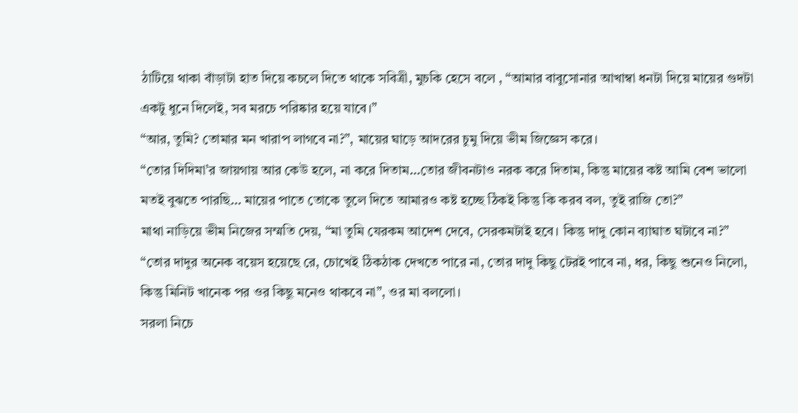ঠাটিয়ে থাকা বাঁড়াটা হাত দিয়ে কচলে দিতে থাকে সবিত্রী, মুচকি হেসে বলে , “আমার বাবুসোনার আখাম্বা ধনটা দিয়ে মায়ের গুদটা একটু ধুনে দিলেই, সব মরচে পরিষ্কার হয়ে যাবে।”
“আর, তুমি? তোমার মন খারাপ লাগবে না?”, মায়ের ঘাড়ে আদরের চুমু দিয়ে ভীম জিজ্ঞেস করে।
“তোর দিদিমা’র জায়গায় আর কেউ হলে, না করে দিতাম…তোর জীবনটাও নরক করে দিতাম, কিন্তু মায়ের কষ্ট আমি বেশ ভালো মতই বুঝতে পারছি… মায়ের পাতে তোকে তুলে দিতে আমারও কষ্ট হচ্ছে ঠিকই কিন্তু কি করব বল, তুই রাজি তো?”
মাথা নাড়িয়ে ভীম নিজের সম্মতি দেয়, “মা তুমি যেরকম আদেশ দেবে, সেরকমটাই হবে। কিন্তু দাদু কোন ব্যাঘাত ঘটাবে না?”
“তোর দাদুর অনেক বয়েস হয়েছে রে, চোখেই ঠিকঠাক দেখতে পারে না, তোর দাদু কিছু টেরই পাবে না, ধর, কিছু শুনেও নিলো, কিন্তু মিনিট খানেক পর ওর কিছু মনেও থাকবে না”, ওর মা বললো।
সরলা নিচে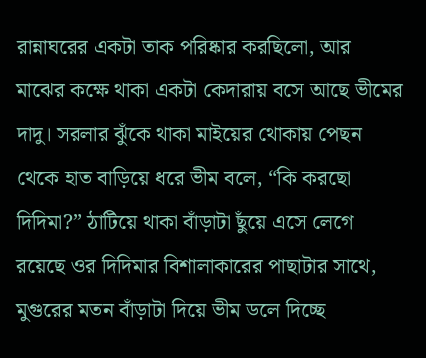রান্নাঘরের একটা তাক পরিষ্কার করছিলো, আর মাঝের কক্ষে থাকা একটা কেদারায় বসে আছে ভীমের দাদু। সরলার ঝুঁকে থাকা মাইয়ের থোকায় পেছন থেকে হাত বাড়িয়ে ধরে ভীম বলে, “কি করছো দিদিমা?” ঠাটিয়ে থাকা বাঁড়াটা ছুঁয়ে এসে লেগে রয়েছে ওর দিদিমার বিশালাকারের পাছাটার সাথে, মুগুরের মতন বাঁড়াটা দিয়ে ভীম ডলে দিচ্ছে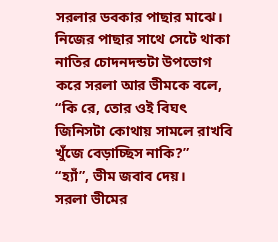সরলার ডবকার পাছার মাঝে।
নিজের পাছার সাথে সেটে থাকা নাতির চোদনদন্ডটা উপভোগ করে সরলা আর ভীমকে বলে, “কি রে, তোর ওই বিঘৎ জিনিসটা কোথায় সামলে রাখবি খুঁজে বেড়াচ্ছিস নাকি?”
“হ্যাঁ”, ভীম জবাব দেয়।
সরলা ভীমের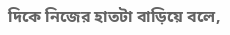দিকে নিজের হাতটা বাড়িয়ে বলে,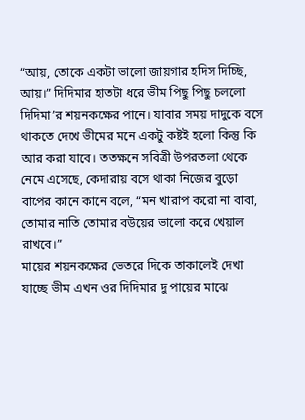“আয়, তোকে একটা ভালো জায়গার হদিস দিচ্ছি, আয়।” দিদিমার হাতটা ধরে ভীম পিছু পিছু চললো দিদিমা’র শয়নকক্ষের পানে। যাবার সময় দাদুকে বসে থাকতে দেখে ভীমের মনে একটু কষ্টই হলো কিন্তু কি আর করা যাবে। ততক্ষনে সবিত্রী উপরতলা থেকে নেমে এসেছে, কেদারায় বসে থাকা নিজের বুড়ো বাপের কানে কানে বলে, “মন খারাপ করো না বাবা, তোমার নাতি তোমার বউয়ের ভালো করে খেয়াল রাখবে।”
মায়ের শয়নকক্ষের ভেতরে দিকে তাকালেই দেখা যাচ্ছে ভীম এখন ওর দিদিমার দু পায়ের মাঝে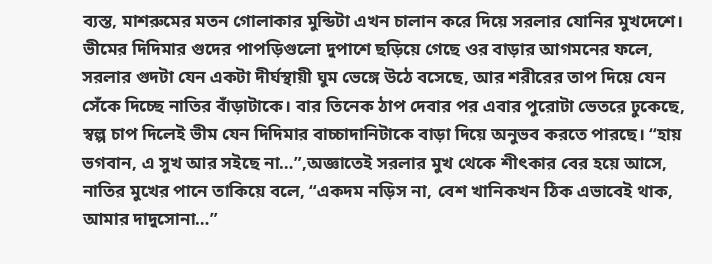ব্যস্ত, মাশরুমের মতন গোলাকার মুন্ডিটা এখন চালান করে দিয়ে সরলার যোনির মুখদেশে। ভীমের দিদিমার গুদের পাপড়িগুলো দুপাশে ছড়িয়ে গেছে ওর বাড়ার আগমনের ফলে, সরলার গুদটা যেন একটা দীর্ঘস্থায়ী ঘুম ভেঙ্গে উঠে বসেছে, আর শরীরের তাপ দিয়ে যেন সেঁকে দিচ্ছে নাতির বাঁড়াটাকে। বার তিনেক ঠাপ দেবার পর এবার পুরোটা ভেতরে ঢুকেছে, স্বল্প চাপ দিলেই ভীম যেন দিদিমার বাচ্চাদানিটাকে বাড়া দিয়ে অনুভব করতে পারছে। “হায় ভগবান, এ সুখ আর সইছে না…”,অজ্ঞাতেই সরলার মুখ থেকে শীৎকার বের হয়ে আসে, নাতির মুখের পানে তাকিয়ে বলে, “একদম নড়িস না, বেশ খানিকখন ঠিক এভাবেই থাক, আমার দাদুসোনা…”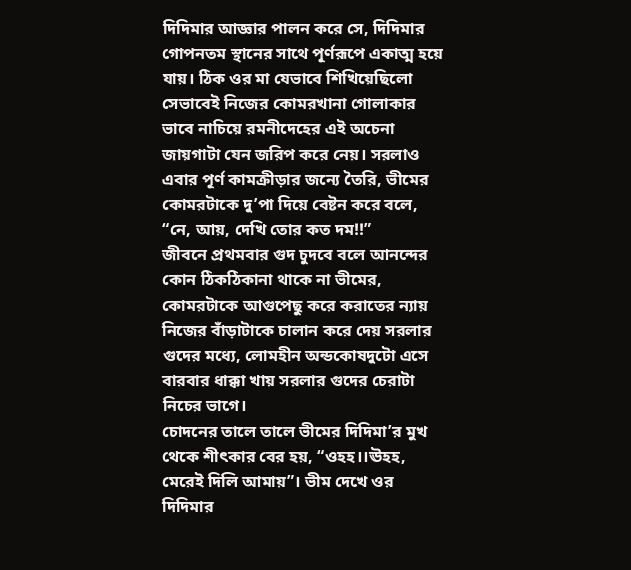দিদিমার আজ্ঞার পালন করে সে, দিদিমার গোপনতম স্থানের সাথে পূর্ণরূপে একাত্ম হয়ে যায়। ঠিক ওর মা যেভাবে শিখিয়েছিলো সেভাবেই নিজের কোমরখানা গোলাকার ভাবে নাচিয়ে রমনীদেহের এই অচেনা জায়গাটা যেন জরিপ করে নেয়। সরলাও এবার পূর্ণ কামক্রীড়ার জন্যে তৈরি, ভীমের কোমরটাকে দু’পা দিয়ে বেষ্টন করে বলে, “নে, আয়, দেখি তোর কত দম!!”
জীবনে প্রথমবার গুদ চুদবে বলে আনন্দের কোন ঠিকঠিকানা থাকে না ভীমের, কোমরটাকে আগুপেছু করে করাতের ন্যায় নিজের বাঁড়াটাকে চালান করে দেয় সরলার গুদের মধ্যে, লোমহীন অন্ডকোষদুটো এসে বারবার ধাক্কা খায় সরলার গুদের চেরাটা নিচের ভাগে।
চোদনের তালে তালে ভীমের দিদিমা’র মুখ থেকে শীৎকার বের হয়, “ওহহ।।ঊহহ, মেরেই দিলি আমায়”। ভীম দেখে ওর দিদিমার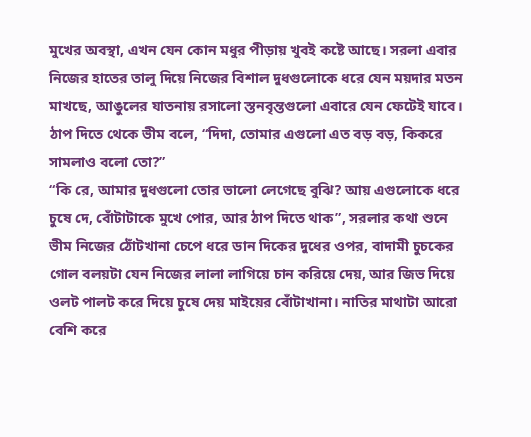মুখের অবস্থা, এখন যেন কোন মধুর পীড়ায় খুবই কষ্টে আছে। সরলা এবার নিজের হাতের তালু দিয়ে নিজের বিশাল দুধগুলোকে ধরে যেন ময়দার মতন মাখছে, আঙুলের যাতনায় রসালো স্তনবৃন্তগুলো এবারে যেন ফেটেই যাবে।
ঠাপ দিতে থেকে ভীম বলে, “দিদা, তোমার এগুলো এত বড় বড়, কিকরে সামলাও বলো তো?”
“কি রে, আমার দুধগুলো তোর ভালো লেগেছে বুঝি? আয় এগুলোকে ধরে চুষে দে, বোঁটাটাকে মুখে পোর, আর ঠাপ দিতে থাক”, সরলার কথা শুনে ভীম নিজের ঠোঁটখানা চেপে ধরে ডান দিকের দুধের ওপর, বাদামী চুচকের গোল বলয়টা যেন নিজের লালা লাগিয়ে চান করিয়ে দেয়, আর জিভ দিয়ে ওলট পালট করে দিয়ে চুষে দেয় মাইয়ের বোঁটাখানা। নাতির মাথাটা আরো বেশি করে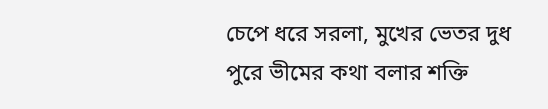চেপে ধরে সরলা, মুখের ভেতর দুধ পুরে ভীমের কথা বলার শক্তি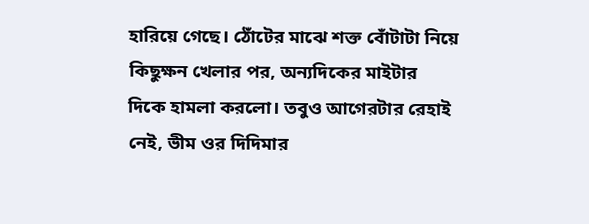হারিয়ে গেছে। ঠোঁটের মাঝে শক্ত বোঁটাটা নিয়ে কিছুক্ষন খেলার পর, অন্যদিকের মাইটার দিকে হামলা করলো। তবুও আগেরটার রেহাই নেই, ভীম ওর দিদিমার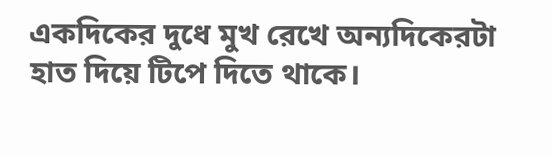একদিকের দুধে মুখ রেখে অন্যদিকেরটা হাত দিয়ে টিপে দিতে থাকে।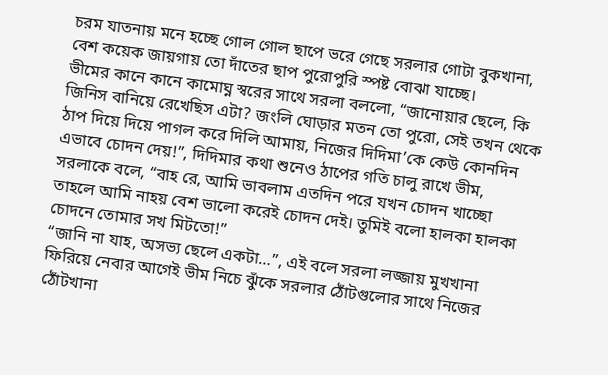চরম যাতনায় মনে হচ্ছে গোল গোল ছাপে ভরে গেছে সরলার গোটা বুকখানা, বেশ কয়েক জায়গায় তো দাঁতের ছাপ পুরোপুরি স্পষ্ট বোঝা যাচ্ছে।
ভীমের কানে কানে কামোঘ্ন স্বরের সাথে সরলা বললো, “জানোয়ার ছেলে, কি জিনিস বানিয়ে রেখেছিস এটা? জংলি ঘোড়ার মতন তো পুরো, সেই তখন থেকে ঠাপ দিয়ে দিয়ে পাগল করে দিলি আমায়, নিজের দিদিমা’কে কেউ কোনদিন এভাবে চোদন দেয়!”, দিদিমার কথা শুনেও ঠাপের গতি চালু রাখে ভীম, সরলাকে বলে, “বাহ রে, আমি ভাবলাম এতদিন পরে যখন চোদন খাচ্ছো তাহলে আমি নাহয় বেশ ভালো করেই চোদন দেই। তুমিই বলো হালকা হালকা চোদনে তোমার সখ মিটতো!”
“জানি না যাহ, অসভ্য ছেলে একটা…”, এই বলে সরলা লজ্জায় মুখখানা ফিরিয়ে নেবার আগেই ভীম নিচে ঝুঁকে সরলার ঠোঁটগুলোর সাথে নিজের ঠোঁটখানা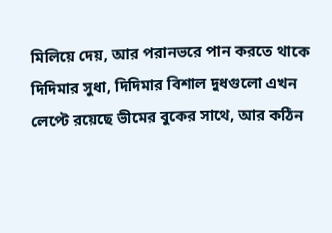মিলিয়ে দেয়, আর পরানভরে পান করতে থাকে দিদিমার সুধা, দিদিমার বিশাল দুধগুলো এখন লেপ্টে রয়েছে ভীমের বুকের সাথে, আর কঠিন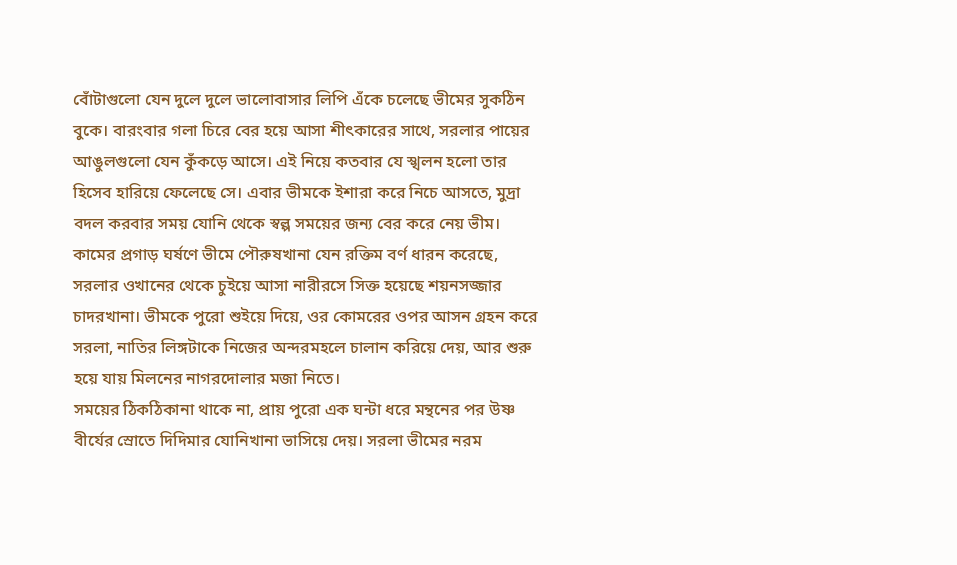বোঁটাগুলো যেন দুলে দুলে ভালোবাসার লিপি এঁকে চলেছে ভীমের সুকঠিন বুকে। বারংবার গলা চিরে বের হয়ে আসা শীৎকারের সাথে, সরলার পায়ের আঙুলগুলো যেন কুঁকড়ে আসে। এই নিয়ে কতবার যে স্খলন হলো তার হিসেব হারিয়ে ফেলেছে সে। এবার ভীমকে ইশারা করে নিচে আসতে, মুদ্রা বদল করবার সময় যোনি থেকে স্বল্প সময়ের জন্য বের করে নেয় ভীম। কামের প্রগাড় ঘর্ষণে ভীমে পৌরুষখানা যেন রক্তিম বর্ণ ধারন করেছে, সরলার ওখানের থেকে চুইয়ে আসা নারীরসে সিক্ত হয়েছে শয়নসজ্জার চাদরখানা। ভীমকে পুরো শুইয়ে দিয়ে, ওর কোমরের ওপর আসন গ্রহন করে সরলা, নাতির লিঙ্গটাকে নিজের অন্দরমহলে চালান করিয়ে দেয়, আর শুরু হয়ে যায় মিলনের নাগরদোলার মজা নিতে।
সময়ের ঠিকঠিকানা থাকে না, প্রায় পুরো এক ঘন্টা ধরে মন্থনের পর উষ্ণ বীর্যের স্রোতে দিদিমার যোনিখানা ভাসিয়ে দেয়। সরলা ভীমের নরম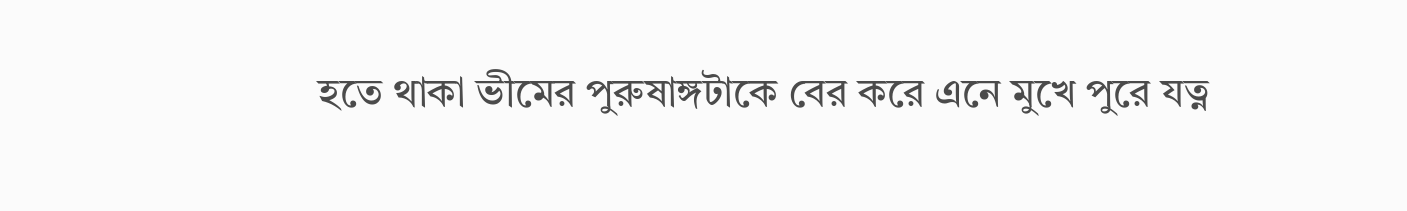হতে থাকা ভীমের পুরুষাঙ্গটাকে বের করে এনে মুখে পুরে যত্ন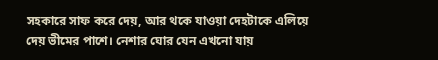সহকারে সাফ করে দেয়, আর থকে যাওয়া দেহটাকে এলিয়ে দেয় ভীমের পাশে। নেশার ঘোর যেন এখনো যায়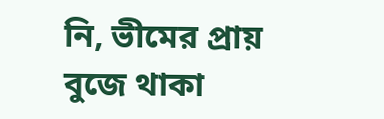নি, ভীমের প্রায় বুজে থাকা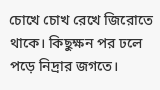চোখে চোখ রেখে জিরোতে থাকে। কিছুক্ষন পর ঢলে পড়ে নিদ্রার জগতে।